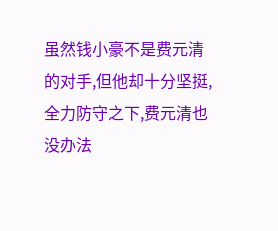虽然钱小豪不是费元清的对手,但他却十分坚挺,全力防守之下,费元清也没办法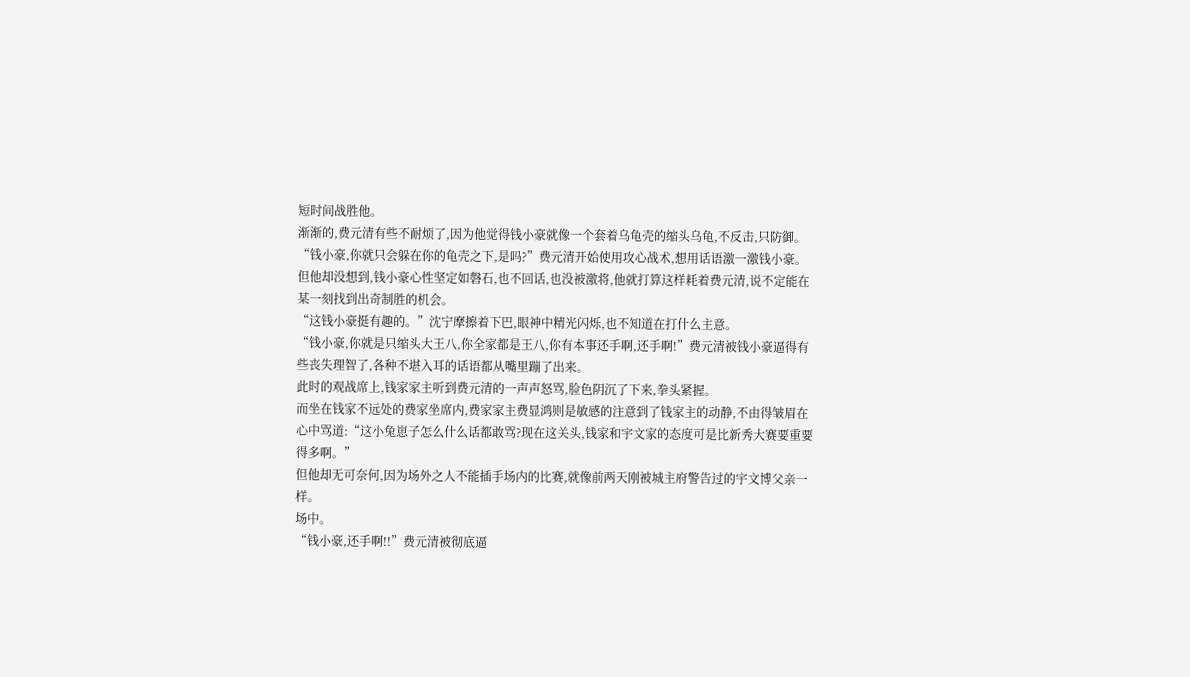短时间战胜他。
渐渐的,费元清有些不耐烦了,因为他觉得钱小豪就像一个套着乌龟壳的缩头乌龟,不反击,只防御。
“钱小豪,你就只会躲在你的龟壳之下,是吗?”费元清开始使用攻心战术,想用话语激一激钱小豪。
但他却没想到,钱小豪心性坚定如磐石,也不回话,也没被激将,他就打算这样耗着费元清,说不定能在某一刻找到出奇制胜的机会。
“这钱小豪挺有趣的。”沈宁摩擦着下巴,眼神中精光闪烁,也不知道在打什么主意。
“钱小豪,你就是只缩头大王八,你全家都是王八,你有本事还手啊,还手啊!”费元清被钱小豪逼得有些丧失理智了,各种不堪入耳的话语都从嘴里蹦了出来。
此时的观战席上,钱家家主听到费元清的一声声怒骂,脸色阴沉了下来,拳头紧握。
而坐在钱家不远处的费家坐席内,费家家主费显鸿则是敏感的注意到了钱家主的动静,不由得皱眉在心中骂道:“这小兔崽子怎么什么话都敢骂?现在这关头,钱家和宇文家的态度可是比新秀大赛要重要得多啊。”
但他却无可奈何,因为场外之人不能插手场内的比赛,就像前两天刚被城主府警告过的宇文博父亲一样。
场中。
“钱小豪,还手啊!!”费元清被彻底逼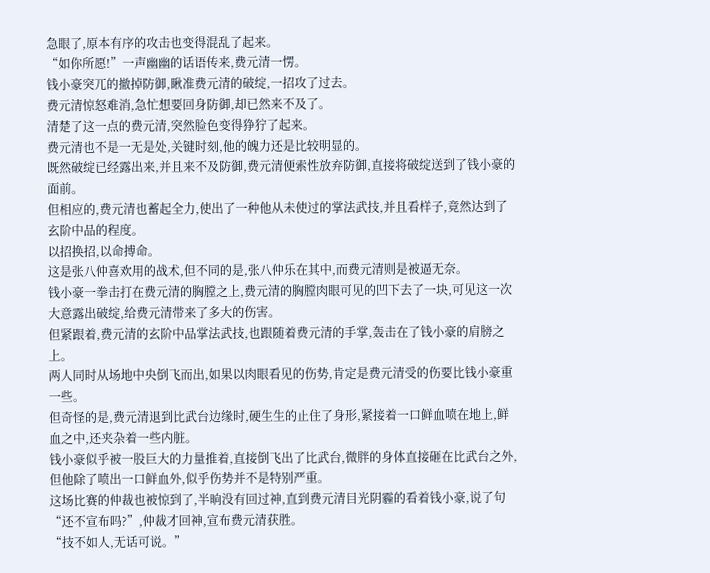急眼了,原本有序的攻击也变得混乱了起来。
“如你所愿!”一声幽幽的话语传来,费元清一愣。
钱小豪突兀的撤掉防御,瞅准费元清的破绽,一招攻了过去。
费元清惊怒难消,急忙想要回身防御,却已然来不及了。
清楚了这一点的费元清,突然脸色变得狰狞了起来。
费元清也不是一无是处,关键时刻,他的魄力还是比较明显的。
既然破绽已经露出来,并且来不及防御,费元清便索性放弃防御,直接将破绽送到了钱小豪的面前。
但相应的,费元清也蓄起全力,使出了一种他从未使过的掌法武技,并且看样子,竟然达到了玄阶中品的程度。
以招换招,以命搏命。
这是张八仲喜欢用的战术,但不同的是,张八仲乐在其中,而费元清则是被逼无奈。
钱小豪一拳击打在费元清的胸膛之上,费元清的胸膛肉眼可见的凹下去了一块,可见这一次大意露出破绽,给费元清带来了多大的伤害。
但紧跟着,费元清的玄阶中品掌法武技,也跟随着费元清的手掌,轰击在了钱小豪的肩膀之上。
两人同时从场地中央倒飞而出,如果以肉眼看见的伤势,肯定是费元清受的伤要比钱小豪重一些。
但奇怪的是,费元清退到比武台边缘时,硬生生的止住了身形,紧接着一口鲜血喷在地上,鲜血之中,还夹杂着一些内脏。
钱小豪似乎被一股巨大的力量推着,直接倒飞出了比武台,微胖的身体直接砸在比武台之外,但他除了喷出一口鲜血外,似乎伤势并不是特别严重。
这场比赛的仲裁也被惊到了,半晌没有回过神,直到费元清目光阴霾的看着钱小豪,说了句“还不宣布吗?”,仲裁才回神,宣布费元清获胜。
“技不如人,无话可说。”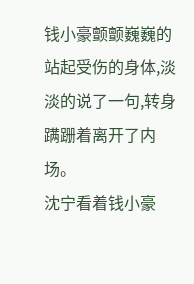钱小豪颤颤巍巍的站起受伤的身体,淡淡的说了一句,转身蹒跚着离开了内场。
沈宁看着钱小豪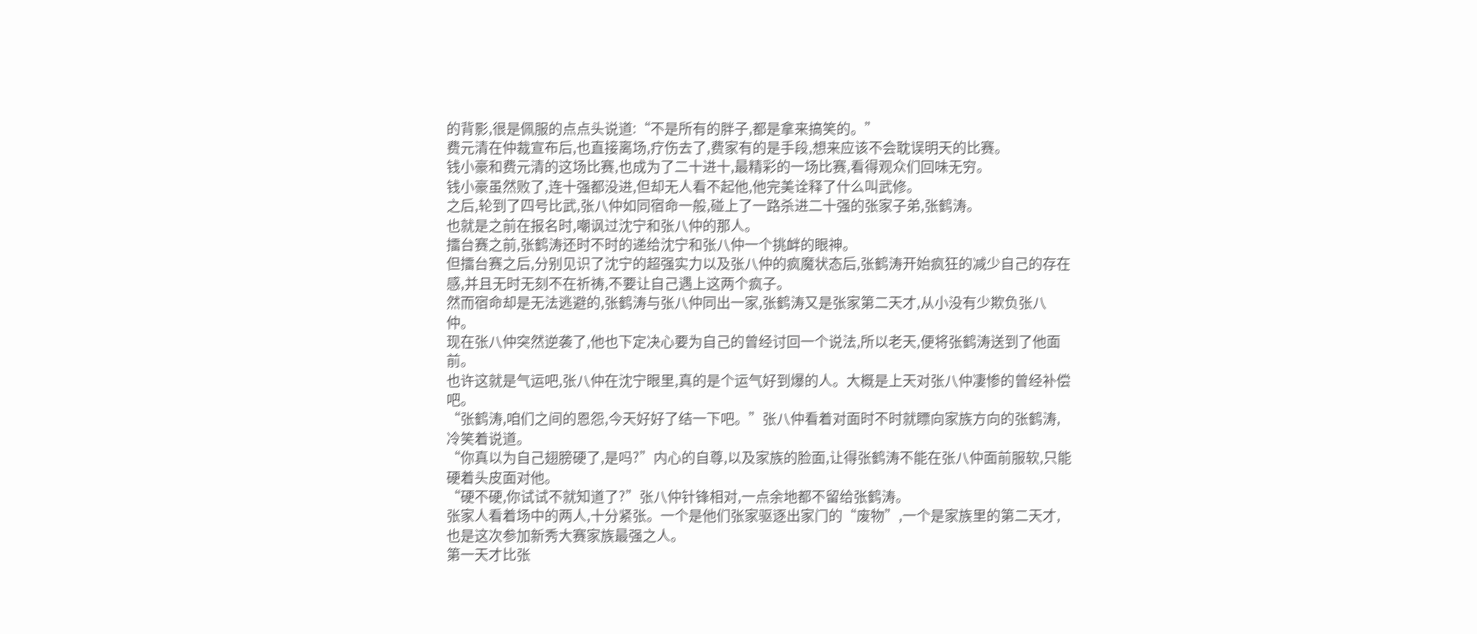的背影,很是佩服的点点头说道:“不是所有的胖子,都是拿来搞笑的。”
费元清在仲裁宣布后,也直接离场,疗伤去了,费家有的是手段,想来应该不会耽误明天的比赛。
钱小豪和费元清的这场比赛,也成为了二十进十,最精彩的一场比赛,看得观众们回味无穷。
钱小豪虽然败了,连十强都没进,但却无人看不起他,他完美诠释了什么叫武修。
之后,轮到了四号比武,张八仲如同宿命一般,碰上了一路杀进二十强的张家子弟,张鹤涛。
也就是之前在报名时,嘲讽过沈宁和张八仲的那人。
擂台赛之前,张鹤涛还时不时的递给沈宁和张八仲一个挑衅的眼神。
但擂台赛之后,分别见识了沈宁的超强实力以及张八仲的疯魔状态后,张鹤涛开始疯狂的减少自己的存在感,并且无时无刻不在祈祷,不要让自己遇上这两个疯子。
然而宿命却是无法逃避的,张鹤涛与张八仲同出一家,张鹤涛又是张家第二天才,从小没有少欺负张八仲。
现在张八仲突然逆袭了,他也下定决心要为自己的曾经讨回一个说法,所以老天,便将张鹤涛送到了他面前。
也许这就是气运吧,张八仲在沈宁眼里,真的是个运气好到爆的人。大概是上天对张八仲凄惨的曾经补偿吧。
“张鹤涛,咱们之间的恩怨,今天好好了结一下吧。”张八仲看着对面时不时就瞟向家族方向的张鹤涛,冷笑着说道。
“你真以为自己翅膀硬了,是吗?”内心的自尊,以及家族的脸面,让得张鹤涛不能在张八仲面前服软,只能硬着头皮面对他。
“硬不硬,你试试不就知道了?”张八仲针锋相对,一点余地都不留给张鹤涛。
张家人看着场中的两人,十分紧张。一个是他们张家驱逐出家门的“废物”,一个是家族里的第二天才,也是这次参加新秀大赛家族最强之人。
第一天才比张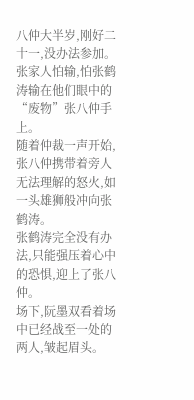八仲大半岁,刚好二十一,没办法参加。
张家人怕输,怕张鹤涛输在他们眼中的“废物”张八仲手上。
随着仲裁一声开始,张八仲携带着旁人无法理解的怒火,如一头雄狮般冲向张鹤涛。
张鹤涛完全没有办法,只能强压着心中的恐惧,迎上了张八仲。
场下,阮墨双看着场中已经战至一处的两人,皱起眉头。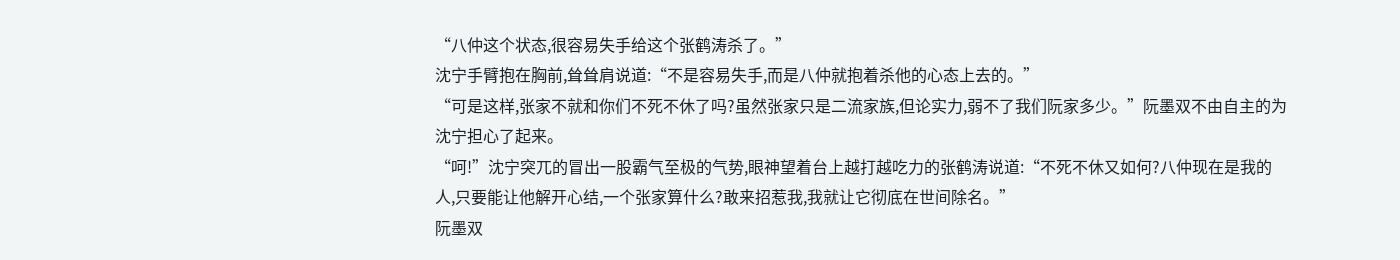“八仲这个状态,很容易失手给这个张鹤涛杀了。”
沈宁手臂抱在胸前,耸耸肩说道:“不是容易失手,而是八仲就抱着杀他的心态上去的。”
“可是这样,张家不就和你们不死不休了吗?虽然张家只是二流家族,但论实力,弱不了我们阮家多少。”阮墨双不由自主的为沈宁担心了起来。
“呵!”沈宁突兀的冒出一股霸气至极的气势,眼神望着台上越打越吃力的张鹤涛说道:“不死不休又如何?八仲现在是我的人,只要能让他解开心结,一个张家算什么?敢来招惹我,我就让它彻底在世间除名。”
阮墨双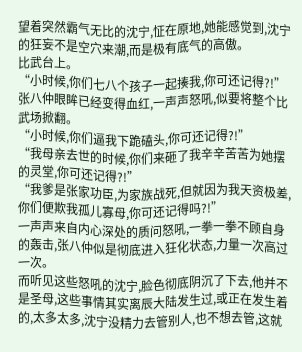望着突然霸气无比的沈宁,怔在原地,她能感觉到,沈宁的狂妄不是空穴来潮,而是极有底气的高傲。
比武台上。
“小时候,你们七八个孩子一起揍我,你可还记得?!”张八仲眼眸已经变得血红,一声声怒吼,似要将整个比武场掀翻。
“小时候,你们逼我下跪磕头,你可还记得?!”
“我母亲去世的时候,你们来砸了我辛辛苦苦为她摆的灵堂,你可还记得?!”
“我爹是张家功臣,为家族战死,但就因为我天资极差,你们便欺我孤儿寡母,你可还记得吗?!”
一声声来自内心深处的质问怒吼,一拳一拳不顾自身的轰击,张八仲似是彻底进入狂化状态,力量一次高过一次。
而听见这些怒吼的沈宁,脸色彻底阴沉了下去,他并不是圣母,这些事情其实离辰大陆发生过,或正在发生着的,太多太多,沈宁没精力去管别人,也不想去管,这就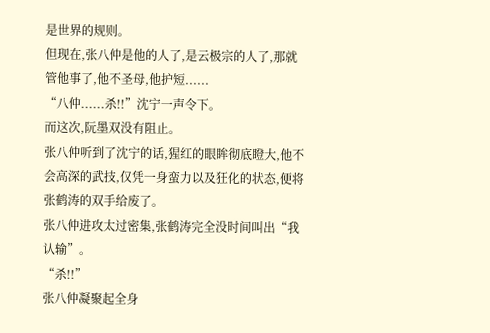是世界的规则。
但现在,张八仲是他的人了,是云极宗的人了,那就管他事了,他不圣母,他护短......
“八仲......杀!!”沈宁一声令下。
而这次,阮墨双没有阻止。
张八仲听到了沈宁的话,猩红的眼眸彻底瞪大,他不会高深的武技,仅凭一身蛮力以及狂化的状态,便将张鹤涛的双手给废了。
张八仲进攻太过密集,张鹤涛完全没时间叫出“我认输”。
“杀!!”
张八仲凝聚起全身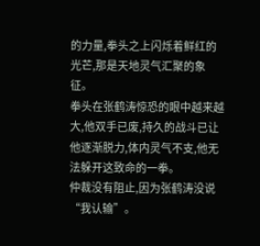的力量,拳头之上闪烁着鲜红的光芒,那是天地灵气汇聚的象征。
拳头在张鹤涛惊恐的眼中越来越大,他双手已废,持久的战斗已让他逐渐脱力,体内灵气不支,他无法躲开这致命的一拳。
仲裁没有阻止,因为张鹤涛没说“我认输”。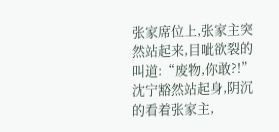张家席位上,张家主突然站起来,目呲欲裂的叫道:“废物,你敢?!”
沈宁豁然站起身,阴沉的看着张家主,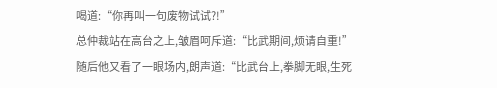喝道:“你再叫一句废物试试?!”
总仲裁站在高台之上,皱眉呵斥道:“比武期间,烦请自重!”
随后他又看了一眼场内,朗声道:“比武台上,拳脚无眼,生死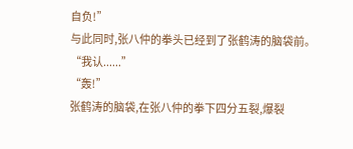自负!”
与此同时,张八仲的拳头已经到了张鹤涛的脑袋前。
“我认......”
“轰!”
张鹤涛的脑袋,在张八仲的拳下四分五裂,爆裂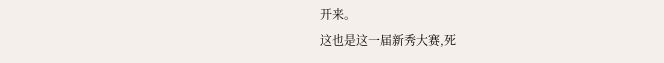开来。
这也是这一届新秀大赛,死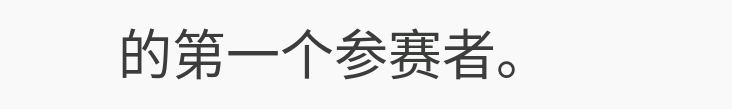的第一个参赛者。